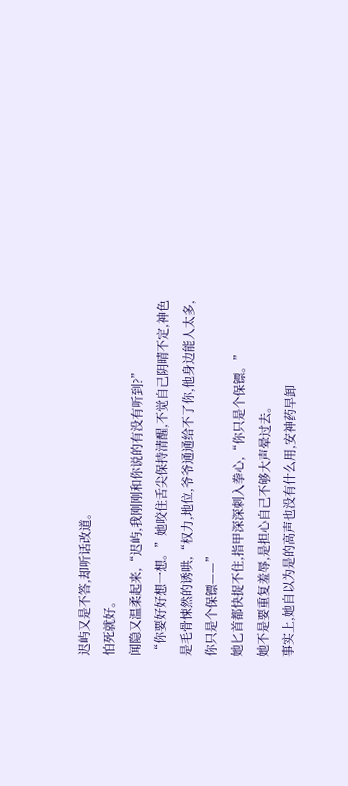迟屿又是不答,却听话改道。
怕死就好。
闻隐又温柔起来,“迟屿,我刚刚和你说的有没有听到?”
“你要好好想一想。”她咬住舌尖保持清醒,不觉自己阴晴不定,神色是毛骨悚然的诱哄,“权力,地位,爷爷通通给不了你,他身边能人太多,你只是个保镖——”
她匕首都快捉不住,指甲深深刺入拳心,“你只是个保镖。”
她不是要重复羞辱,是担心自己不够大声晕过去。
事实上,她自以为是的高声也没有什么用,安神药早卸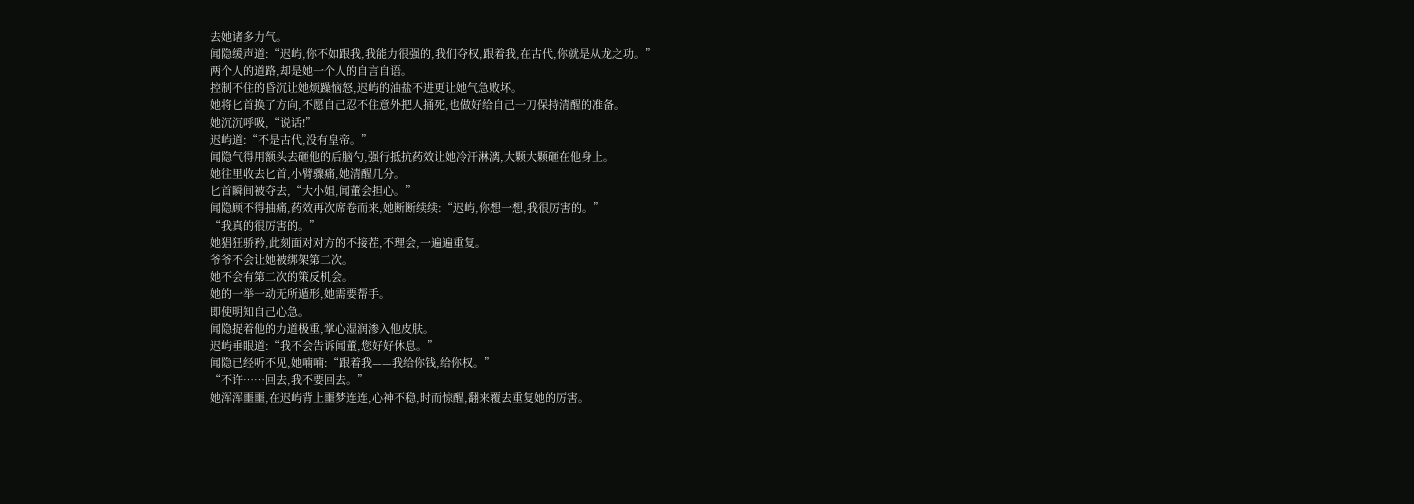去她诸多力气。
闻隐缓声道:“迟屿,你不如跟我,我能力很强的,我们夺权,跟着我,在古代,你就是从龙之功。”
两个人的道路,却是她一个人的自言自语。
控制不住的昏沉让她烦躁恼怒,迟屿的油盐不进更让她气急败坏。
她将匕首换了方向,不愿自己忍不住意外把人捅死,也做好给自己一刀保持清醒的准备。
她沉沉呼吸,“说话!”
迟屿道:“不是古代,没有皇帝。”
闻隐气得用额头去砸他的后脑勺,强行抵抗药效让她冷汗淋漓,大颗大颗砸在他身上。
她往里收去匕首,小臂骤痛,她清醒几分。
匕首瞬间被夺去,“大小姐,闻董会担心。”
闻隐顾不得抽痛,药效再次席卷而来,她断断续续:“迟屿,你想一想,我很厉害的。”
“我真的很厉害的。”
她猖狂骄矜,此刻面对对方的不接茬,不理会,一遍遍重复。
爷爷不会让她被绑架第二次。
她不会有第二次的策反机会。
她的一举一动无所遁形,她需要帮手。
即使明知自己心急。
闻隐捉着他的力道极重,掌心湿润渗入他皮肤。
迟屿垂眼道:“我不会告诉闻董,您好好休息。”
闻隐已经听不见,她喃喃:“跟着我——我给你钱,给你权。”
“不许……回去,我不要回去。”
她浑浑噩噩,在迟屿背上噩梦连连,心神不稳,时而惊醒,翻来覆去重复她的厉害。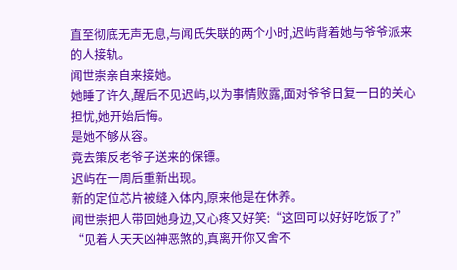直至彻底无声无息,与闻氏失联的两个小时,迟屿背着她与爷爷派来的人接轨。
闻世崇亲自来接她。
她睡了许久,醒后不见迟屿,以为事情败露,面对爷爷日复一日的关心担忧,她开始后悔。
是她不够从容。
竟去策反老爷子送来的保镖。
迟屿在一周后重新出现。
新的定位芯片被缝入体内,原来他是在休养。
闻世崇把人带回她身边,又心疼又好笑:“这回可以好好吃饭了?”
“见着人天天凶神恶煞的,真离开你又舍不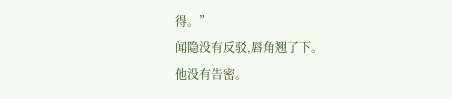得。”
闻隐没有反驳,唇角翘了下。
他没有告密。